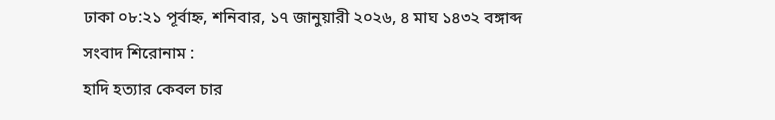ঢাকা ০৮:২১ পূর্বাহ্ন, শনিবার, ১৭ জানুয়ারী ২০২৬, ৪ মাঘ ১৪৩২ বঙ্গাব্দ
সংবাদ শিরোনাম :
হাদি হত্যার কেবল চার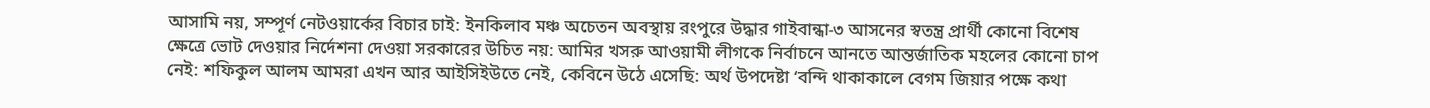আসামি নয়, সম্পূর্ণ নেটওয়ার্কের বিচার চাই: ইনকিলাব মঞ্চ অচেতন অবস্থায় রংপুরে উদ্ধার গাইবান্ধা-৩ আসনের স্বতন্ত্র প্রার্থী কোনো বিশেষ ক্ষেত্রে ভোট দেওয়ার নির্দেশনা দেওয়া সরকারের উচিত নয়: আমির খসরু আওয়ামী লীগকে নির্বাচনে আনতে আন্তর্জাতিক মহলের কোনো চাপ নেই: শফিকুল আলম আমরা এখন আর আইসিইউতে নেই, কেবিনে উঠে এসেছি: অর্থ উপদেষ্টা ‘বন্দি থাকাকালে বেগম জিয়ার পক্ষে কথা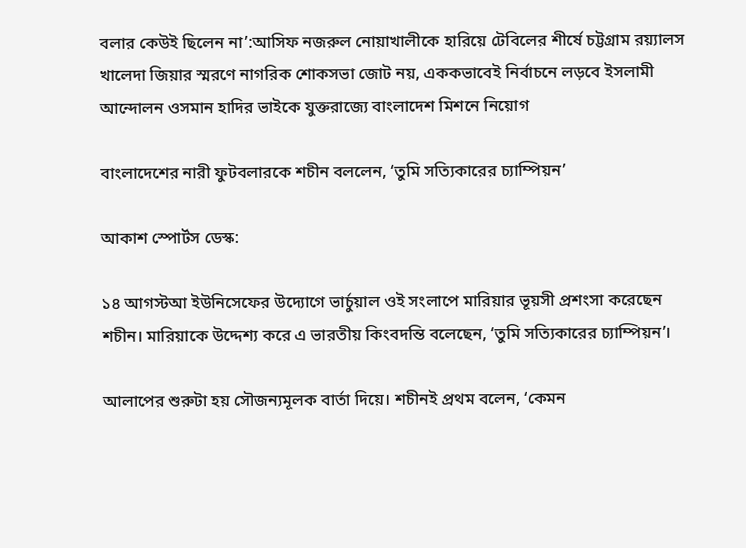বলার কেউই ছিলেন না’:আসিফ নজরুল নোয়াখালীকে হারিয়ে টেবিলের শীর্ষে চট্টগ্রাম রয়্যালস খালেদা জিয়ার স্মরণে নাগরিক শোকসভা জোট নয়, এককভাবেই নির্বাচনে লড়বে ইসলামী আন্দোলন ওসমান হাদির ভাইকে যুক্তরাজ্যে বাংলাদেশ মিশনে নিয়োগ

বাংলাদেশের নারী ফুটবলারকে শচীন বললেন, ‘তুমি সত্যিকারের চ্যাম্পিয়ন’

আকাশ স্পোর্টস ডেস্ক:

১৪ আগস্টআ ইউনিসেফের উদ্যোগে ভার্চুয়াল ওই সংলাপে মারিয়ার ভূয়সী প্রশংসা করেছেন শচীন। মারিয়াকে উদ্দেশ্য করে এ ভারতীয় কিংবদন্তি বলেছেন, ‘তুমি সত্যিকারের চ্যাম্পিয়ন’।

আলাপের শুরুটা হয় সৌজন্যমূলক বার্তা দিয়ে। শচীনই প্রথম বলেন, ‘কেমন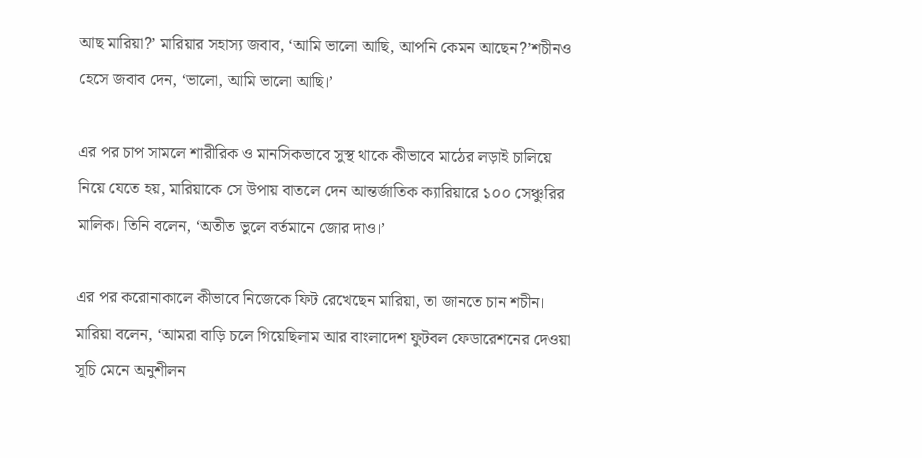আছ মারিয়া?’ মারিয়ার সহাস্য জবাব, ‘আমি ভালো আছি, আপনি কেমন আছেন?’শচীনও হেসে জবাব দেন, ‘ভালো, আমি ভালো আছি।’

এর পর চাপ সামলে শারীরিক ও মানসিকভাবে সুস্থ থাকে কীভাবে মাঠের লড়াই চালিয়ে নিয়ে যেতে হয়, মারিয়াকে সে উপায় বাতলে দেন আন্তর্জাতিক ক্যারিয়ারে ১০০ সেঞ্চুরির মালিক। তিনি বলেন, ‘অতীত ভুলে বর্তমানে জোর দাও।’

এর পর করোনাকালে কীভাবে নিজেকে ফিট রেখেছেন মারিয়া, তা জানতে চান শচীন। মারিয়া বলেন, ‘আমরা বাড়ি চলে গিয়েছিলাম আর বাংলাদেশ ফুটবল ফেডারেশনের দেওয়া সূচি মেনে অনুশীলন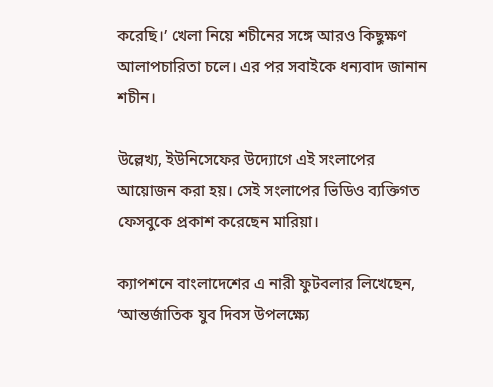করেছি।’ খেলা নিয়ে শচীনের সঙ্গে আরও কিছুক্ষণ আলাপচারিতা চলে। এর পর সবাইকে ধন্যবাদ জানান শচীন।

উল্লেখ্য, ইউনিসেফের উদ্যোগে এই সংলাপের আয়োজন করা হয়। সেই সংলাপের ভিডিও ব্যক্তিগত ফেসবুকে প্রকাশ করেছেন মারিয়া।

ক্যাপশনে বাংলাদেশের এ নারী ফুটবলার লিখেছেন, ‘আন্তর্জাতিক যুব দিবস উপলক্ষ্যে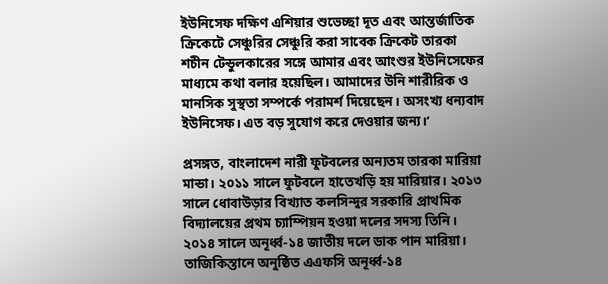ইউনিসেফ দক্ষিণ এশিয়ার শুভেচ্ছা দূত এবং আন্তর্জাতিক ক্রিকেটে সেঞ্চুরির সেঞ্চুরি করা সাবেক ক্রিকেট তারকা শচীন টেন্ডুলকারের সঙ্গে আমার এবং আংশুর ইউনিসেফের মাধ্যমে কথা বলার হয়েছিল। আমাদের উনি শারীরিক ও মানসিক সুস্থতা সম্পর্কে পরামর্শ দিয়েছেন। অসংখ্য ধন্যবাদ ইউনিসেফ। এত বড় সুযোগ করে দেওয়ার জন্য।’

প্রসঙ্গত, বাংলাদেশ নারী ফুটবলের অন্যতম তারকা মারিয়া মান্ডা। ২০১১ সালে ফুটবলে হাতেখড়ি হয় মারিয়ার। ২০১৩ সালে ধোবাউড়ার বিখ্যাত কলসিন্দুর সরকারি প্রাথমিক বিদ্যালয়ের প্রথম চ্যাম্পিয়ন হওয়া দলের সদস্য তিনি। ২০১৪ সালে অনূর্ধ্ব-১৪ জাতীয় দলে ডাক পান মারিয়া। তাজিকিস্তানে অনুষ্ঠিত এএফসি অনূর্ধ্ব-১৪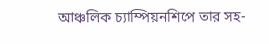আঞ্চলিক চ্যাম্পিয়নশিপে তার সহ-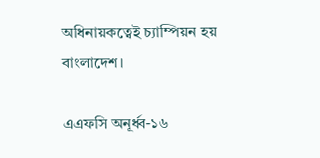অধিনায়কত্বেই চ্যাম্পিয়ন হয় বাংলাদেশ।

এএফসি অনূর্ধ্ব-১৬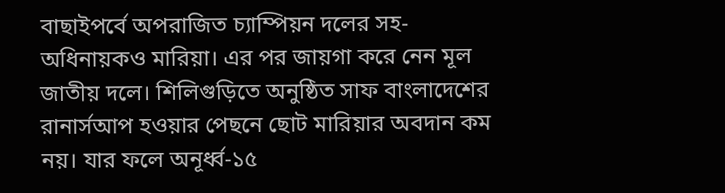বাছাইপর্বে অপরাজিত চ্যাম্পিয়ন দলের সহ-অধিনায়কও মারিয়া। এর পর জায়গা করে নেন মূল জাতীয় দলে। শিলিগুড়িতে অনুষ্ঠিত সাফ বাংলাদেশের রানার্সআপ হওয়ার পেছনে ছোট মারিয়ার অবদান কম নয়। যার ফলে অনূর্ধ্ব-১৫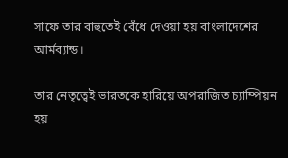সাফে তার বাহুতেই বেঁধে দেওয়া হয় বাংলাদেশের আর্মব্যান্ড।

তার নেতৃত্বেই ভারতকে হারিয়ে অপরাজিত চ্যাম্পিয়ন হয়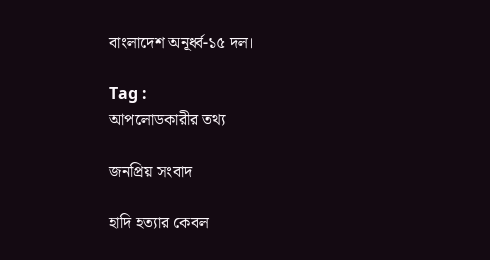বাংলাদেশ অনূর্ধ্ব-১৫ দল।

Tag :
আপলোডকারীর তথ্য

জনপ্রিয় সংবাদ

হাদি হত্যার কেবল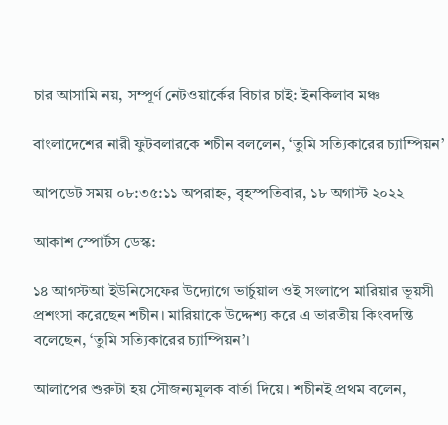চার আসামি নয়, সম্পূর্ণ নেটওয়ার্কের বিচার চাই: ইনকিলাব মঞ্চ

বাংলাদেশের নারী ফুটবলারকে শচীন বললেন, ‘তুমি সত্যিকারের চ্যাম্পিয়ন’

আপডেট সময় ০৮:৩৫:১১ অপরাহ্ন, বৃহস্পতিবার, ১৮ অগাস্ট ২০২২

আকাশ স্পোর্টস ডেস্ক:

১৪ আগস্টআ ইউনিসেফের উদ্যোগে ভার্চুয়াল ওই সংলাপে মারিয়ার ভূয়সী প্রশংসা করেছেন শচীন। মারিয়াকে উদ্দেশ্য করে এ ভারতীয় কিংবদন্তি বলেছেন, ‘তুমি সত্যিকারের চ্যাম্পিয়ন’।

আলাপের শুরুটা হয় সৌজন্যমূলক বার্তা দিয়ে। শচীনই প্রথম বলেন,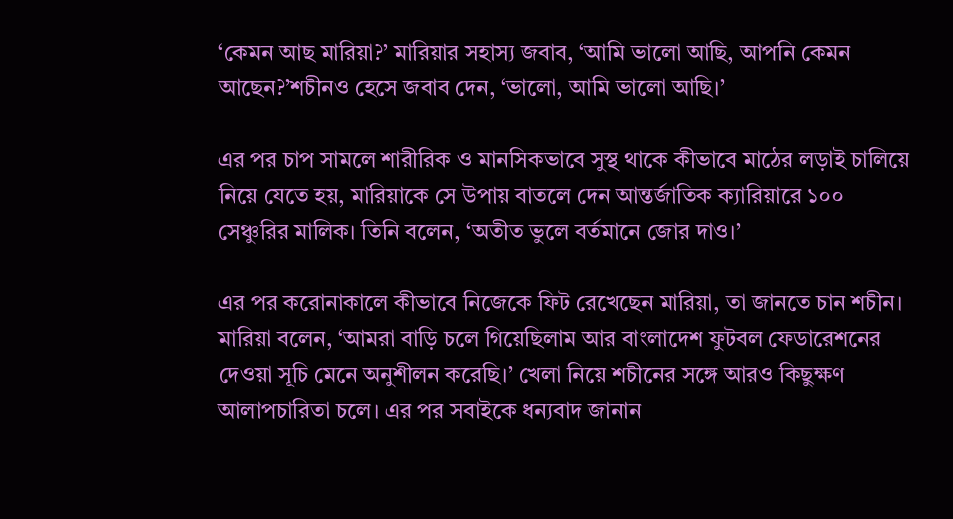‘কেমন আছ মারিয়া?’ মারিয়ার সহাস্য জবাব, ‘আমি ভালো আছি, আপনি কেমন আছেন?’শচীনও হেসে জবাব দেন, ‘ভালো, আমি ভালো আছি।’

এর পর চাপ সামলে শারীরিক ও মানসিকভাবে সুস্থ থাকে কীভাবে মাঠের লড়াই চালিয়ে নিয়ে যেতে হয়, মারিয়াকে সে উপায় বাতলে দেন আন্তর্জাতিক ক্যারিয়ারে ১০০ সেঞ্চুরির মালিক। তিনি বলেন, ‘অতীত ভুলে বর্তমানে জোর দাও।’

এর পর করোনাকালে কীভাবে নিজেকে ফিট রেখেছেন মারিয়া, তা জানতে চান শচীন। মারিয়া বলেন, ‘আমরা বাড়ি চলে গিয়েছিলাম আর বাংলাদেশ ফুটবল ফেডারেশনের দেওয়া সূচি মেনে অনুশীলন করেছি।’ খেলা নিয়ে শচীনের সঙ্গে আরও কিছুক্ষণ আলাপচারিতা চলে। এর পর সবাইকে ধন্যবাদ জানান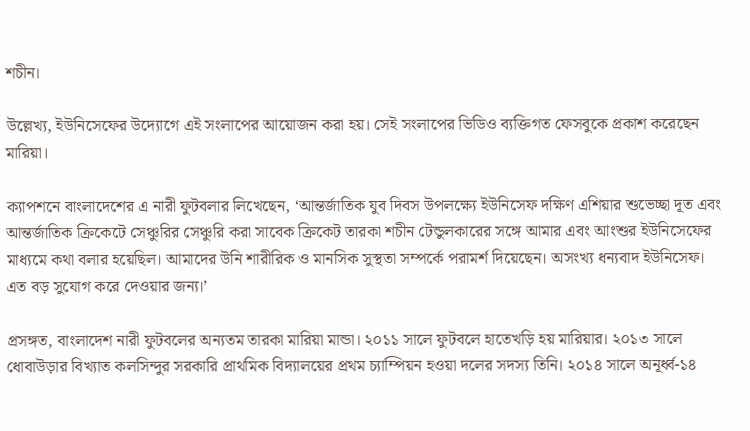শচীন।

উল্লেখ্য, ইউনিসেফের উদ্যোগে এই সংলাপের আয়োজন করা হয়। সেই সংলাপের ভিডিও ব্যক্তিগত ফেসবুকে প্রকাশ করেছেন মারিয়া।

ক্যাপশনে বাংলাদেশের এ নারী ফুটবলার লিখেছেন, ‘আন্তর্জাতিক যুব দিবস উপলক্ষ্যে ইউনিসেফ দক্ষিণ এশিয়ার শুভেচ্ছা দূত এবং আন্তর্জাতিক ক্রিকেটে সেঞ্চুরির সেঞ্চুরি করা সাবেক ক্রিকেট তারকা শচীন টেন্ডুলকারের সঙ্গে আমার এবং আংশুর ইউনিসেফের মাধ্যমে কথা বলার হয়েছিল। আমাদের উনি শারীরিক ও মানসিক সুস্থতা সম্পর্কে পরামর্শ দিয়েছেন। অসংখ্য ধন্যবাদ ইউনিসেফ। এত বড় সুযোগ করে দেওয়ার জন্য।’

প্রসঙ্গত, বাংলাদেশ নারী ফুটবলের অন্যতম তারকা মারিয়া মান্ডা। ২০১১ সালে ফুটবলে হাতেখড়ি হয় মারিয়ার। ২০১৩ সালে ধোবাউড়ার বিখ্যাত কলসিন্দুর সরকারি প্রাথমিক বিদ্যালয়ের প্রথম চ্যাম্পিয়ন হওয়া দলের সদস্য তিনি। ২০১৪ সালে অনূর্ধ্ব-১৪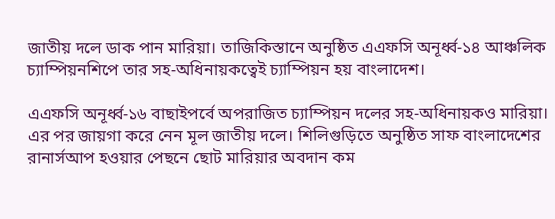জাতীয় দলে ডাক পান মারিয়া। তাজিকিস্তানে অনুষ্ঠিত এএফসি অনূর্ধ্ব-১৪ আঞ্চলিক চ্যাম্পিয়নশিপে তার সহ-অধিনায়কত্বেই চ্যাম্পিয়ন হয় বাংলাদেশ।

এএফসি অনূর্ধ্ব-১৬ বাছাইপর্বে অপরাজিত চ্যাম্পিয়ন দলের সহ-অধিনায়কও মারিয়া। এর পর জায়গা করে নেন মূল জাতীয় দলে। শিলিগুড়িতে অনুষ্ঠিত সাফ বাংলাদেশের রানার্সআপ হওয়ার পেছনে ছোট মারিয়ার অবদান কম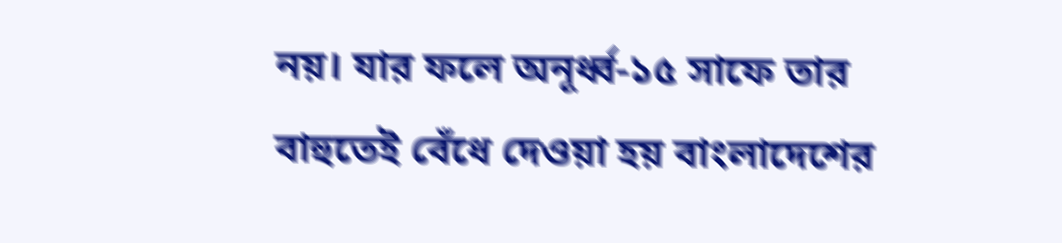নয়। যার ফলে অনূর্ধ্ব-১৫ সাফে তার বাহুতেই বেঁধে দেওয়া হয় বাংলাদেশের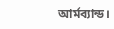আর্মব্যান্ড।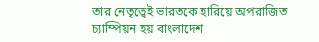তার নেতৃত্বেই ভারতকে হারিয়ে অপরাজিত চ্যাম্পিয়ন হয় বাংলাদেশ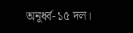অনূর্ধ্ব-১৫ দল।